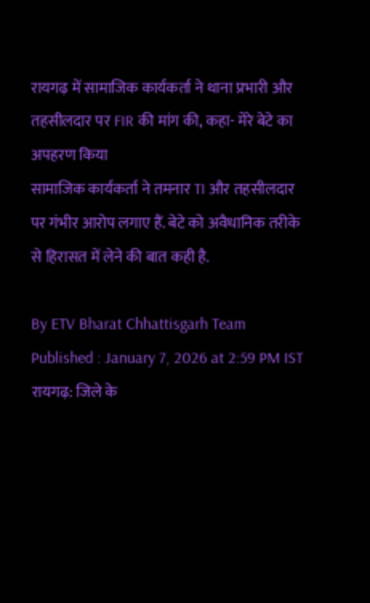रायगढ़ में सामाजिक कार्यकर्ता ने थाना प्रभारी और तहसीलदार पर FIR की मांग की, कहा- मेरे बेटे का अपहरण किया
सामाजिक कार्यकर्ता ने तमनार TI और तहसीलदार पर गंभीर आरोप लगाए हैं. बेटे को अवैधानिक तरीके से हिरासत में लेने की बात कही है.

By ETV Bharat Chhattisgarh Team
Published : January 7, 2026 at 2:59 PM IST
रायगढ़: जिले के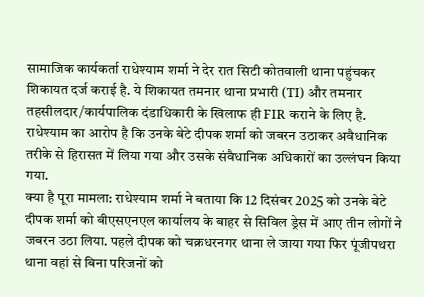सामाजिक कार्यकर्ता राधेश्याम शर्मा ने देर रात सिटी कोतवाली थाना पहुंचकर शिकायत दर्ज कराई है. ये शिकायत तमनार थाना प्रभारी (TI) और तमनार तहसीलदार/कार्यपालिक दंडाधिकारी के खिलाफ ही FIR कराने के लिए है. राधेश्याम का आरोप है कि उनके बेटे दीपक शर्मा को जबरन उठाकर अवैधानिक तरीके से हिरासत में लिया गया और उसके संवैधानिक अधिकारों का उल्लंघन किया गया.
क्या है पूरा मामला: राधेश्याम शर्मा ने बताया कि 12 दिसंबर 2025 को उनके बेटे दीपक शर्मा को बीएसएनएल कार्यालय के बाहर से सिविल ड्रेस में आए तीन लोगों ने जबरन उठा लिया. पहले दीपक को चक्रधरनगर थाना ले जाया गया फिर पूंजीपथरा थाना वहां से बिना परिजनों को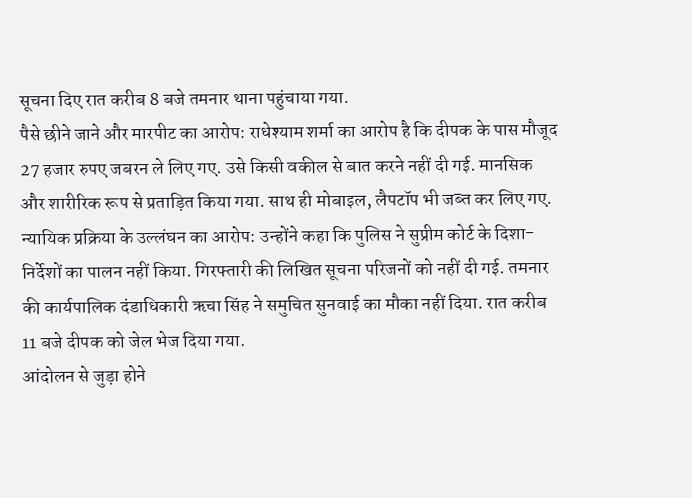सूचना दिए रात करीब 8 बजे तमनार थाना पहुंचाया गया.
पैसे छीने जाने और मारपीट का आरोप: राधेश्याम शर्मा का आरोप है कि दीपक के पास मौजूद 27 हजार रुपए जबरन ले लिए गए. उसे किसी वकील से बात करने नहीं दी गई. मानसिक और शारीरिक रूप से प्रताड़ित किया गया. साथ ही मोबाइल, लैपटॉप भी जब्त कर लिए गए.
न्यायिक प्रक्रिया के उल्लंघन का आरोप: उन्होंने कहा कि पुलिस ने सुप्रीम कोर्ट के दिशा-निर्देशों का पालन नहीं किया. गिरफ्तारी की लिखित सूचना परिजनों को नहीं दी गई. तमनार की कार्यपालिक दंडाधिकारी ऋचा सिंह ने समुचित सुनवाई का मौका नहीं दिया. रात करीब 11 बजे दीपक को जेल भेज दिया गया.
आंदोलन से जुड़ा होने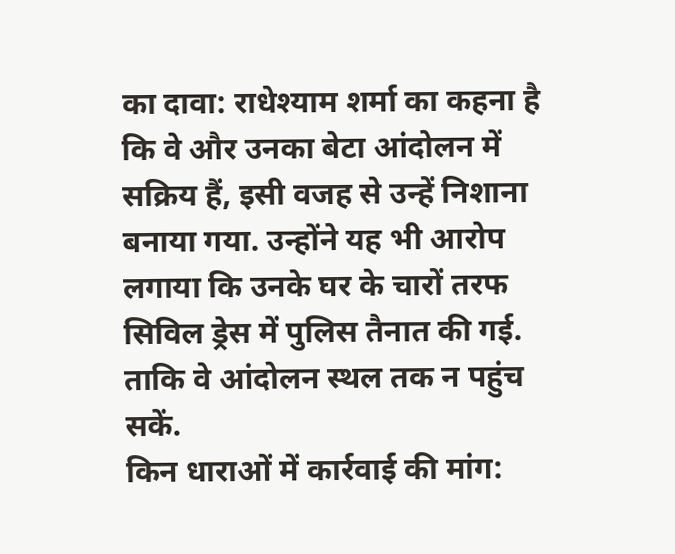का दावा: राधेश्याम शर्मा का कहना है कि वे और उनका बेटा आंदोलन में सक्रिय हैं, इसी वजह से उन्हें निशाना बनाया गया. उन्होंने यह भी आरोप लगाया कि उनके घर के चारों तरफ सिविल ड्रेस में पुलिस तैनात की गई. ताकि वे आंदोलन स्थल तक न पहुंच सकें.
किन धाराओं में कार्रवाई की मांग: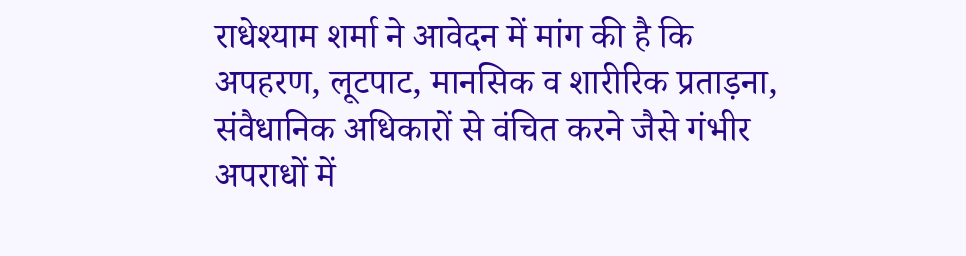राधेश्याम शर्मा ने आवेदन में मांग की है कि अपहरण, लूटपाट, मानसिक व शारीरिक प्रताड़ना, संवैधानिक अधिकारों से वंचित करने जैसे गंभीर अपराधों में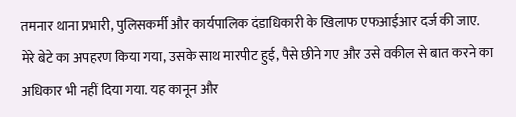तमनार थाना प्रभारी, पुलिसकर्मी और कार्यपालिक दंडाधिकारी के खिलाफ एफआईआर दर्ज की जाए.
मेरे बेटे का अपहरण किया गया, उसके साथ मारपीट हुई, पैसे छीने गए और उसे वकील से बात करने का अधिकार भी नहीं दिया गया. यह कानून और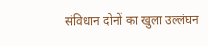संविधान दोनों का खुला उल्लंघन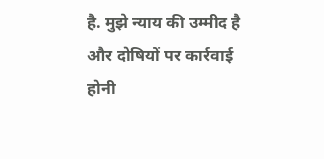है. मुझे न्याय की उम्मीद है और दोषियों पर कार्रवाई होनी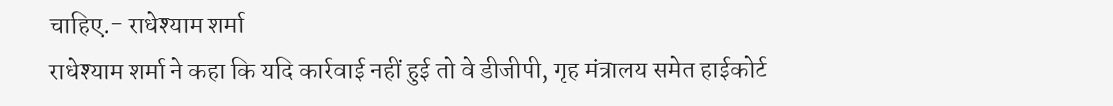चाहिए.- राधेश्याम शर्मा
राधेश्याम शर्मा ने कहा कि यदि कार्रवाई नहीं हुई तो वे डीजीपी, गृह मंत्रालय समेत हाईकोर्ट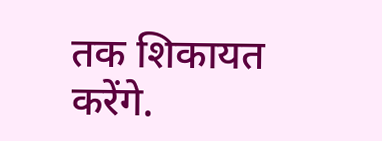तक शिकायत करेंगे.